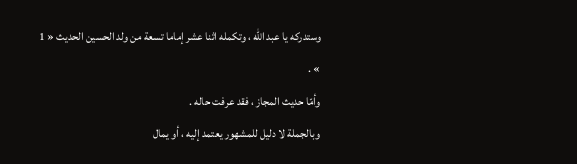وستدركه يا عبد اللّه ، وتكمله اثنا عشر إماما تسعة من ولد الحسين الحديث « 1 » .
وأمّا حديث المجاز ، فقد عرفت حاله .
وبالجملة لا دليل للمشهور يعتمد إليه ، أو يمال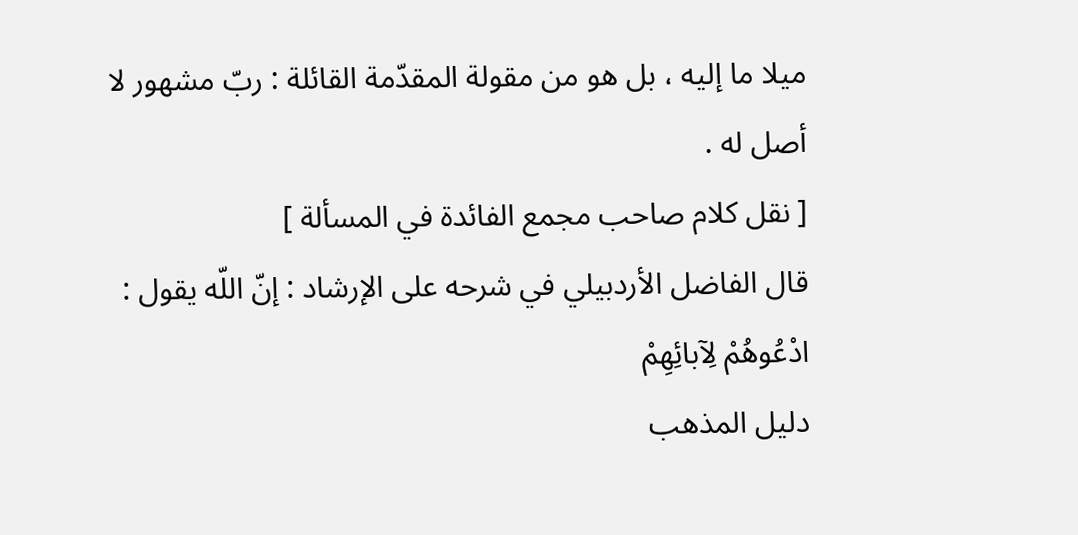ميلا ما إليه ، بل هو من مقولة المقدّمة القائلة : ربّ مشهور لا أصل له .
[ نقل كلام صاحب مجمع الفائدة في المسألة ]
قال الفاضل الأردبيلي في شرحه على الإرشاد : إنّ اللّه يقول :
ادْعُوهُمْ لِآبائِهِمْ
دليل المذهب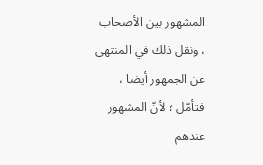المشهور بين الأصحاب ، ونقل ذلك في المنتهى عن الجمهور أيضا ، فتأمّل ؛ لأنّ المشهور عندهم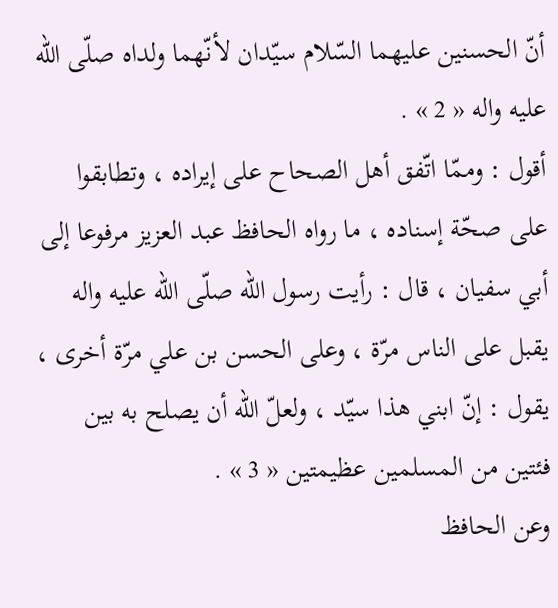أنّ الحسنين عليهما السّلام سيّدان لأنّهما ولداه صلّى اللّه عليه واله « 2 » .
أقول : وممّا اتّفق أهل الصحاح على إيراده ، وتطابقوا على صحّة إسناده ، ما رواه الحافظ عبد العزيز مرفوعا إلى أبي سفيان ، قال : رأيت رسول اللّه صلّى اللّه عليه واله يقبل على الناس مرّة ، وعلى الحسن بن علي مرّة أخرى ، يقول : إنّ ابني هذا سيّد ، ولعلّ اللّه أن يصلح به بين فئتين من المسلمين عظيمتين « 3 » .
وعن الحافظ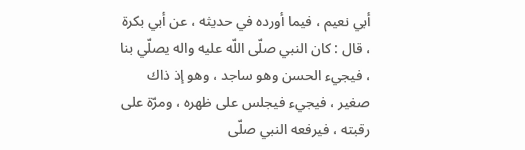أبي نعيم ، فيما أورده في حديثه ، عن أبي بكرة ، قال : كان النبي صلّى اللّه عليه واله يصلّي بنا ، فيجيء الحسن وهو ساجد ، وهو إذ ذاك صغير ، فيجيء فيجلس على ظهره ، ومرّة على رقبته ، فيرفعه النبي صلّى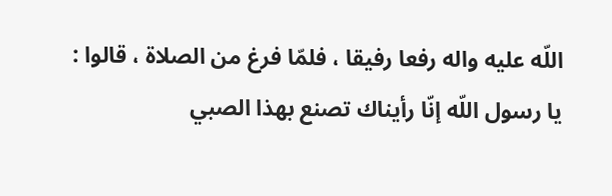اللّه عليه واله رفعا رفيقا ، فلمّا فرغ من الصلاة ، قالوا :
يا رسول اللّه إنّا رأيناك تصنع بهذا الصبي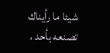شيئا ما رأيناك تصنعه بأحد ،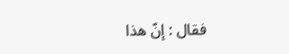فقال : إنّ هذا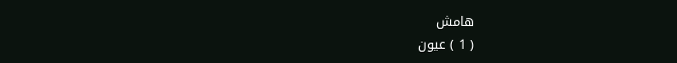هامش
( 1 ) عيون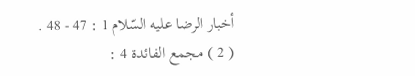أخبار الرضا عليه السّلام 1 : 47 - 48 .
( 2 ) مجمع الفائدة 4 :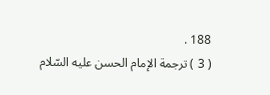188 .
( 3 ) ترجمة الإمام الحسن عليه السّلام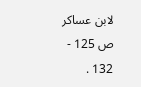لابن عساكر ص 125 - 132 .